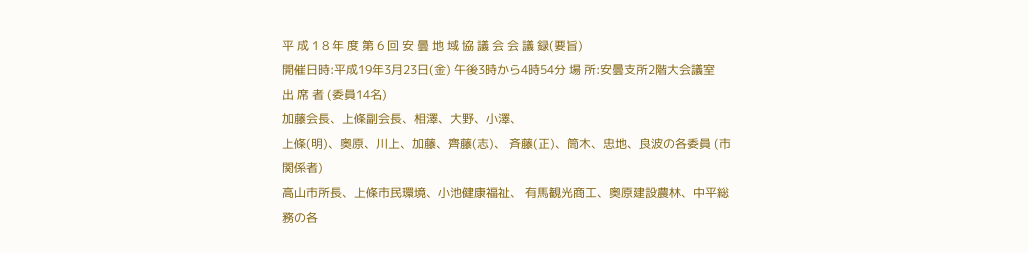平 成 1 8 年 度 第 6 回 安 曇 地 域 協 議 会 会 議 録(要旨)
開催日時:平成19年3月23日(金) 午後3時から4時54分 場 所:安曇支所2階大会議室
出 席 者 (委員14名)
加藤会長、上條副会長、相澤、大野、小澤、
上條(明)、奥原、川上、加藤、齊藤(志)、 斉藤(正)、筒木、忠地、良波の各委員 (市関係者)
高山市所長、上條市民環境、小池健康福祉、 有馬観光商工、奥原建設農林、中平総務の各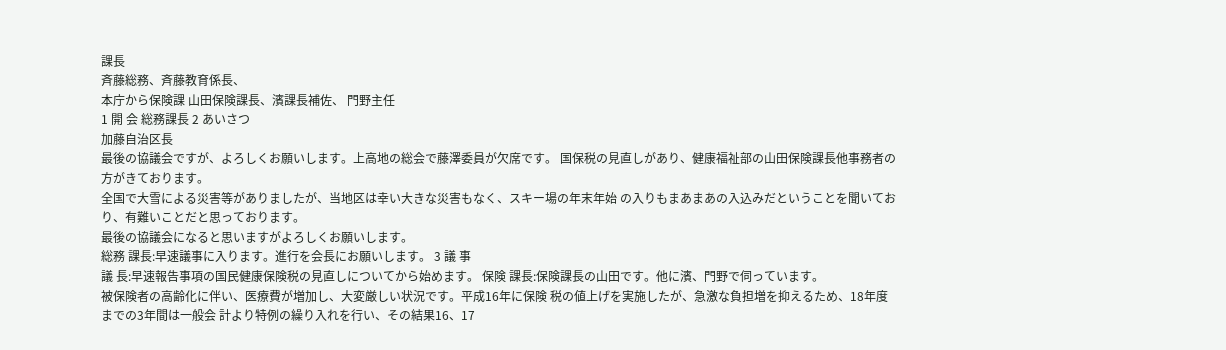課長
斉藤総務、斉藤教育係長、
本庁から保険課 山田保険課長、濱課長補佐、 門野主任
1 開 会 総務課長 2 あいさつ
加藤自治区長
最後の協議会ですが、よろしくお願いします。上高地の総会で藤澤委員が欠席です。 国保税の見直しがあり、健康福祉部の山田保険課長他事務者の方がきております。
全国で大雪による災害等がありましたが、当地区は幸い大きな災害もなく、スキー場の年末年始 の入りもまあまあの入込みだということを聞いており、有難いことだと思っております。
最後の協議会になると思いますがよろしくお願いします。
総務 課長:早速議事に入ります。進行を会長にお願いします。 3 議 事
議 長:早速報告事項の国民健康保険税の見直しについてから始めます。 保険 課長:保険課長の山田です。他に濱、門野で伺っています。
被保険者の高齢化に伴い、医療費が増加し、大変厳しい状況です。平成16年に保険 税の値上げを実施したが、急激な負担増を抑えるため、18年度までの3年間は一般会 計より特例の繰り入れを行い、その結果16、17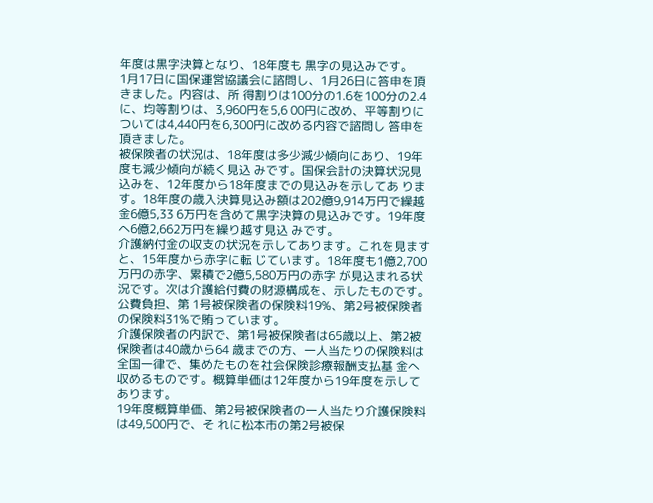年度は黒字決算となり、18年度も 黒字の見込みです。
1月17日に国保運営協議会に諮問し、1月26日に答申を頂きました。内容は、所 得割りは100分の1.6を100分の2.4に、均等割りは、3,960円を5,6 00円に改め、平等割りについては4,440円を6,300円に改める内容で諮問し 答申を頂きました。
被保険者の状況は、18年度は多少減少傾向にあり、19年度も減少傾向が続く見込 みです。国保会計の決算状況見込みを、12年度から18年度までの見込みを示してあ ります。18年度の歳入決算見込み額は202億9,914万円で繰越金6億5,33 6万円を含めて黒字決算の見込みです。19年度へ6億2,662万円を繰り越す見込 みです。
介護納付金の収支の状況を示してあります。これを見ますと、15年度から赤字に転 じています。18年度も1億2,700万円の赤字、累積で2億5,580万円の赤字 が見込まれる状況です。次は介護給付費の財源構成を、示したものです。公費負担、第 1号被保険者の保険料19%、第2号被保険者の保険料31%で賄っています。
介護保険者の内訳で、第1号被保険者は65歳以上、第2被保険者は40歳から64 歳までの方、一人当たりの保険料は全国一律で、集めたものを社会保険診療報酬支払基 金へ収めるものです。概算単価は12年度から19年度を示してあります。
19年度概算単価、第2号被保険者の一人当たり介護保険料は49,500円で、そ れに松本市の第2号被保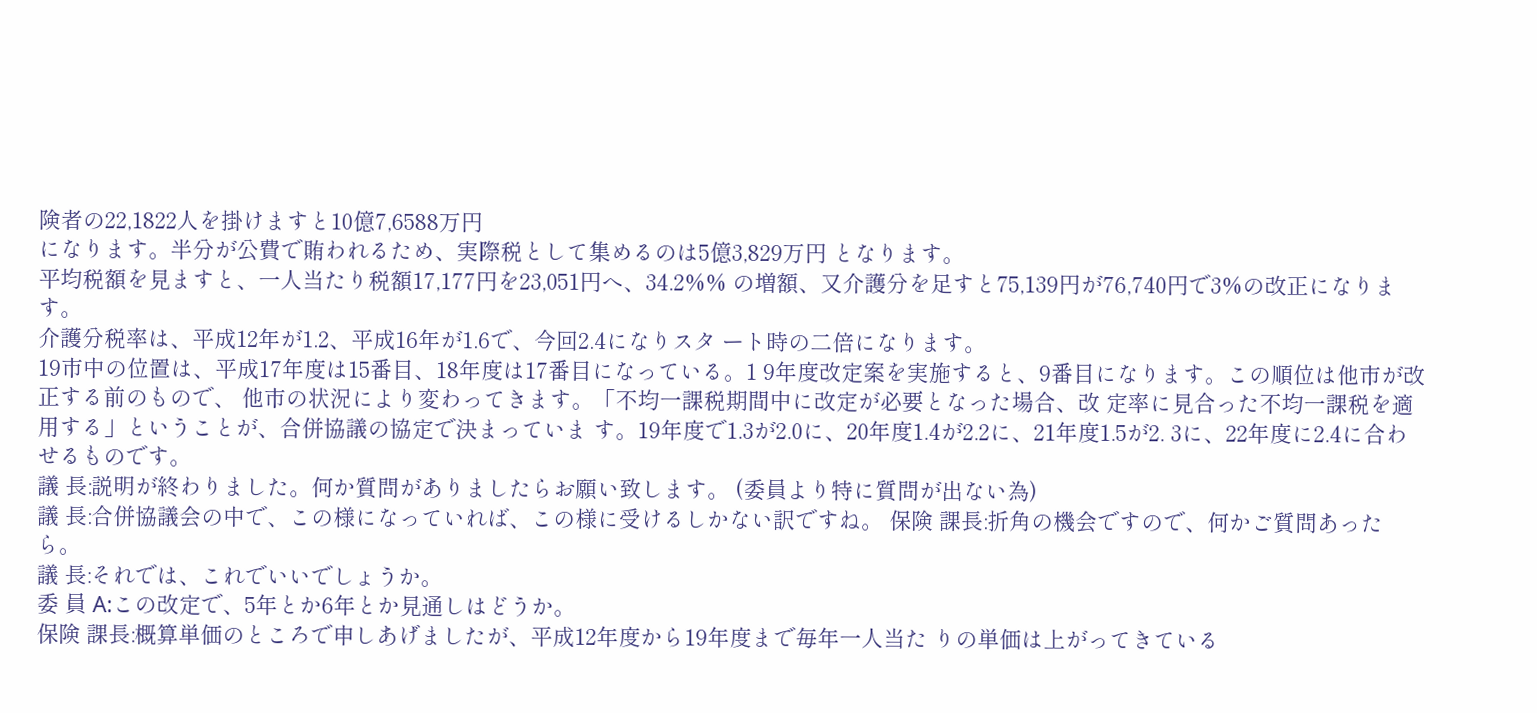険者の22,1822人を掛けますと10億7,6588万円
になります。半分が公費で賄われるため、実際税として集めるのは5億3,829万円 となります。
平均税額を見ますと、一人当たり税額17,177円を23,051円へ、34.2%% の増額、又介護分を足すと75,139円が76,740円で3%の改正になります。
介護分税率は、平成12年が1.2、平成16年が1.6で、今回2.4になりスタ ート時の二倍になります。
19市中の位置は、平成17年度は15番目、18年度は17番目になっている。1 9年度改定案を実施すると、9番目になります。この順位は他市が改正する前のもので、 他市の状況により変わってきます。「不均一課税期間中に改定が必要となった場合、改 定率に見合った不均一課税を適用する」ということが、合併協議の協定で決まっていま す。19年度で1.3が2.0に、20年度1.4が2.2に、21年度1.5が2. 3に、22年度に2.4に合わせるものです。
議 長:説明が終わりました。何か質問がありましたらお願い致します。 (委員より特に質問が出ない為)
議 長:合併協議会の中で、この様になっていれば、この様に受けるしかない訳ですね。 保険 課長:折角の機会ですので、何かご質問あったら。
議 長:それでは、これでいいでしょうか。
委 員 A:この改定で、5年とか6年とか見通しはどうか。
保険 課長:概算単価のところで申しあげましたが、平成12年度から19年度まで毎年一人当た りの単価は上がってきている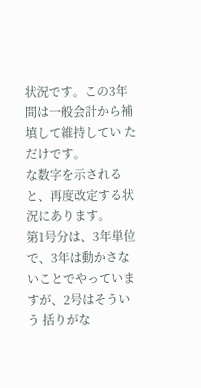状況です。この3年間は一般会計から補填して維持してい ただけです。
な数字を示されると、再度改定する状況にあります。
第1号分は、3年単位で、3年は動かさないことでやっていますが、2号はそういう 括りがな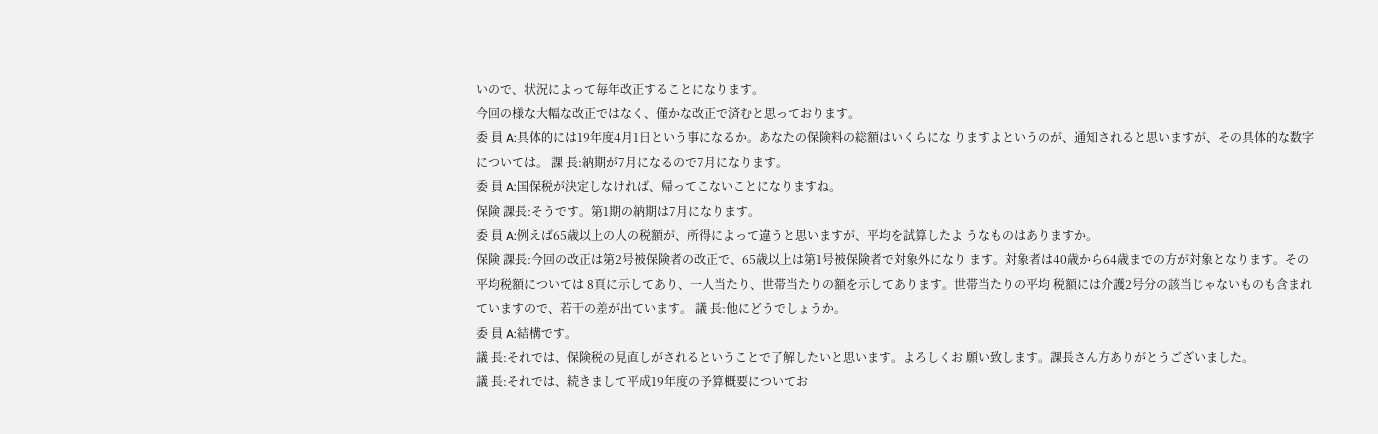いので、状況によって毎年改正することになります。
今回の様な大幅な改正ではなく、僅かな改正で済むと思っております。
委 員 A:具体的には19年度4月1日という事になるか。あなたの保険料の総額はいくらにな りますよというのが、通知されると思いますが、その具体的な数字については。 課 長:納期が7月になるので7月になります。
委 員 A:国保税が決定しなければ、帰ってこないことになりますね。
保険 課長:そうです。第1期の納期は7月になります。
委 員 A:例えば65歳以上の人の税額が、所得によって違うと思いますが、平均を試算したよ うなものはありますか。
保険 課長:今回の改正は第2号被保険者の改正で、65歳以上は第1号被保険者で対象外になり ます。対象者は40歳から64歳までの方が対象となります。その平均税額については 8頁に示してあり、一人当たり、世帯当たりの額を示してあります。世帯当たりの平均 税額には介護2号分の該当じゃないものも含まれていますので、若干の差が出ています。 議 長:他にどうでしょうか。
委 員 A:結構です。
議 長:それでは、保険税の見直しがされるということで了解したいと思います。よろしくお 願い致します。課長さん方ありがとうございました。
議 長:それでは、続きまして平成19年度の予算概要についてお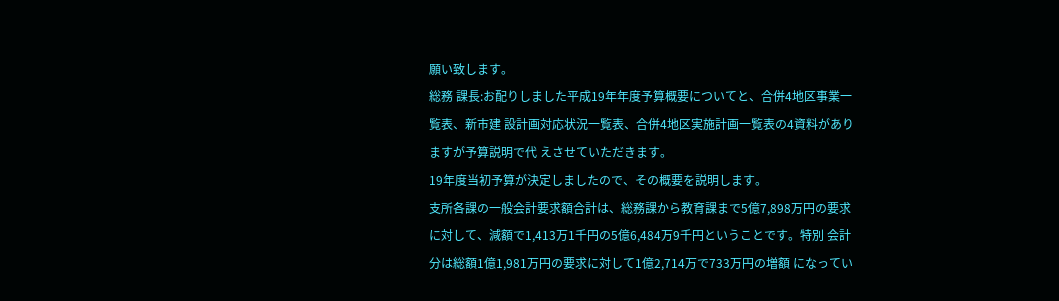願い致します。
総務 課長:お配りしました平成19年年度予算概要についてと、合併4地区事業一覧表、新市建 設計画対応状況一覧表、合併4地区実施計画一覧表の4資料がありますが予算説明で代 えさせていただきます。
19年度当初予算が決定しましたので、その概要を説明します。
支所各課の一般会計要求額合計は、総務課から教育課まで5億7,898万円の要求 に対して、減額で1,413万1千円の5億6,484万9千円ということです。特別 会計分は総額1億1,981万円の要求に対して1億2,714万で733万円の増額 になってい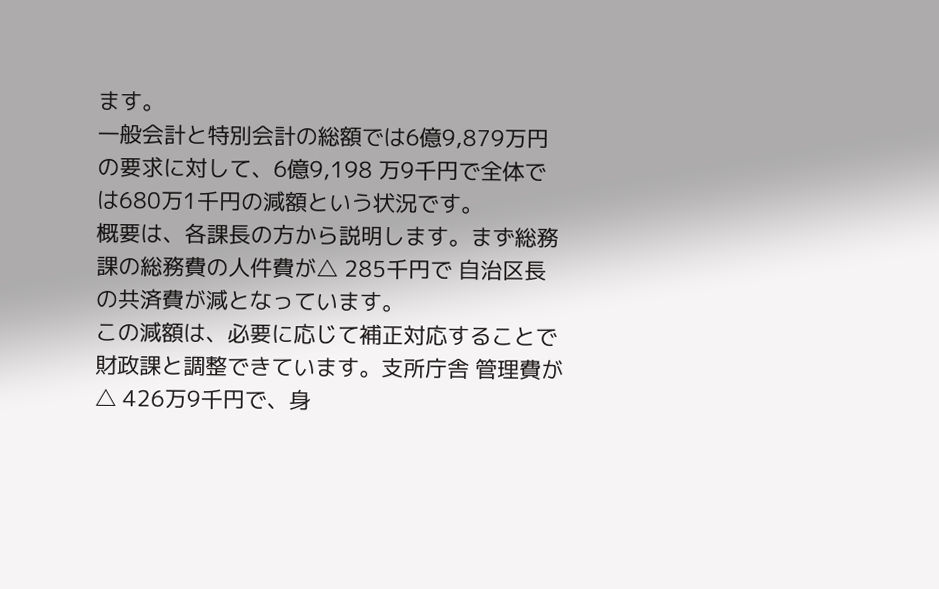ます。
一般会計と特別会計の総額では6億9,879万円の要求に対して、6億9,198 万9千円で全体では680万1千円の減額という状況です。
概要は、各課長の方から説明します。まず総務課の総務費の人件費が△ 285千円で 自治区長の共済費が減となっています。
この減額は、必要に応じて補正対応することで財政課と調整できています。支所庁舎 管理費が△ 426万9千円で、身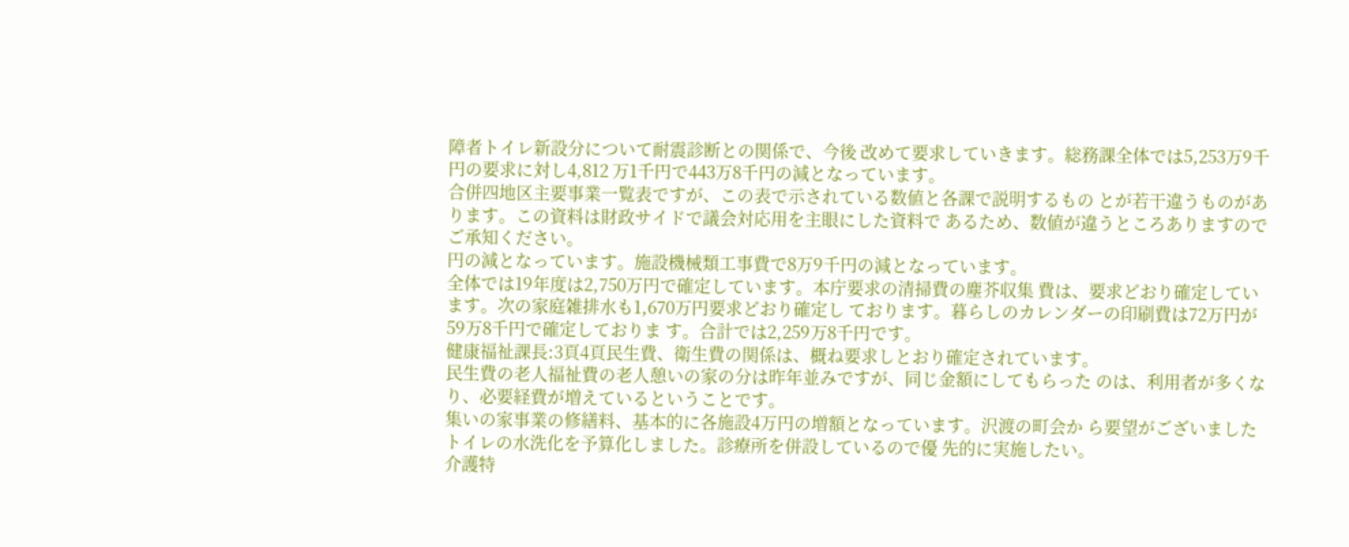障者トイレ新設分について耐震診断との関係で、今後 改めて要求していきます。総務課全体では5,253万9千円の要求に対し4,812 万1千円で443万8千円の減となっています。
合併四地区主要事業一覧表ですが、この表で示されている数値と各課で説明するもの とが若干違うものがあります。この資料は財政サイドで議会対応用を主眼にした資料で あるため、数値が違うところありますのでご承知ください。
円の減となっています。施設機械類工事費で8万9千円の減となっています。
全体では19年度は2,750万円で確定しています。本庁要求の清掃費の塵芥収集 費は、要求どおり確定しています。次の家庭雑排水も1,670万円要求どおり確定し ております。暮らしのカレンダーの印刷費は72万円が59万8千円で確定しておりま す。合計では2,259万8千円です。
健康福祉課長:3頁4頁民生費、衛生費の関係は、概ね要求しとおり確定されています。
民生費の老人福祉費の老人憩いの家の分は昨年並みですが、同じ金額にしてもらった のは、利用者が多くなり、必要経費が増えているということです。
集いの家事業の修繕料、基本的に各施設4万円の増額となっています。沢渡の町会か ら要望がございましたトイレの水洗化を予算化しました。診療所を併設しているので優 先的に実施したい。
介護特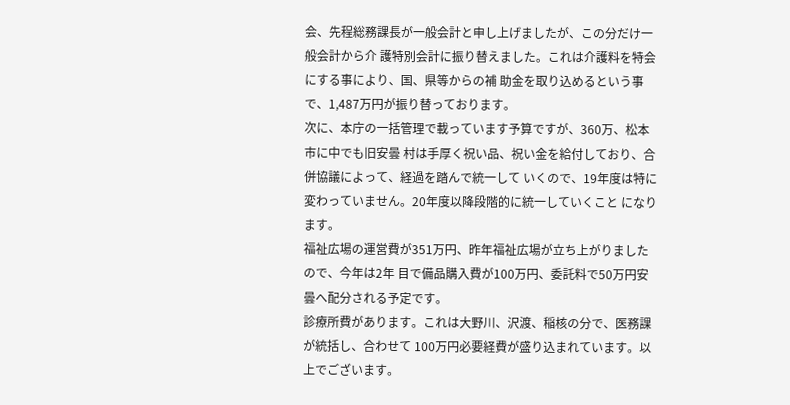会、先程総務課長が一般会計と申し上げましたが、この分だけ一般会計から介 護特別会計に振り替えました。これは介護料を特会にする事により、国、県等からの補 助金を取り込めるという事で、1,487万円が振り替っております。
次に、本庁の一括管理で載っています予算ですが、360万、松本市に中でも旧安曇 村は手厚く祝い品、祝い金を給付しており、合併協議によって、経過を踏んで統一して いくので、19年度は特に変わっていません。20年度以降段階的に統一していくこと になります。
福祉広場の運営費が351万円、昨年福祉広場が立ち上がりましたので、今年は2年 目で備品購入費が100万円、委託料で50万円安曇へ配分される予定です。
診療所費があります。これは大野川、沢渡、稲核の分で、医務課が統括し、合わせて 100万円必要経費が盛り込まれています。以上でございます。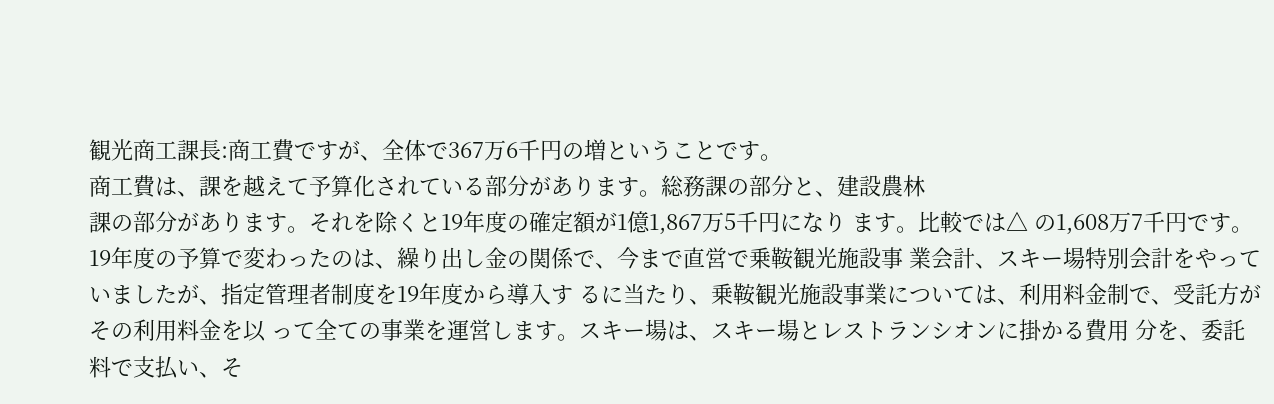観光商工課長:商工費ですが、全体で367万6千円の増ということです。
商工費は、課を越えて予算化されている部分があります。総務課の部分と、建設農林
課の部分があります。それを除くと19年度の確定額が1億1,867万5千円になり ます。比較では△ の1,608万7千円です。
19年度の予算で変わったのは、繰り出し金の関係で、今まで直営で乗鞍観光施設事 業会計、スキー場特別会計をやっていましたが、指定管理者制度を19年度から導入す るに当たり、乗鞍観光施設事業については、利用料金制で、受託方がその利用料金を以 って全ての事業を運営します。スキー場は、スキー場とレストランシオンに掛かる費用 分を、委託料で支払い、そ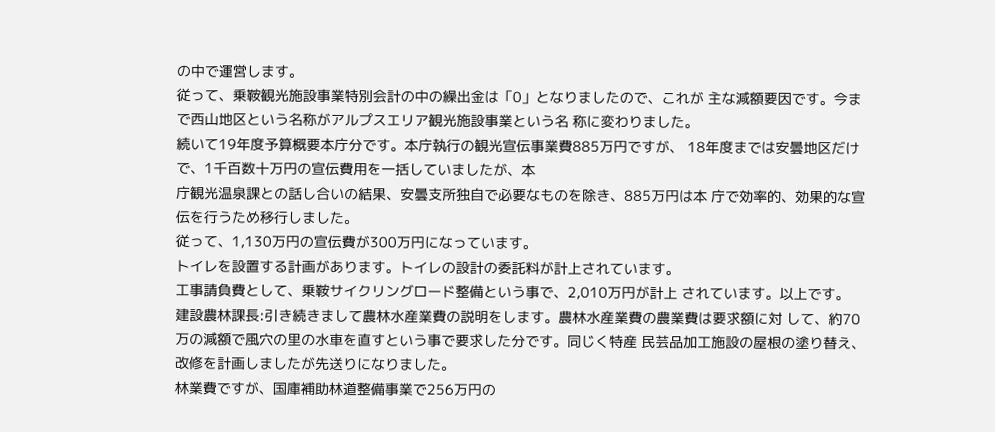の中で運営します。
従って、乗鞍観光施設事業特別会計の中の繰出金は「0」となりましたので、これが 主な減額要因です。今まで西山地区という名称がアルプスエリア観光施設事業という名 称に変わりました。
続いて19年度予算概要本庁分です。本庁執行の観光宣伝事業費885万円ですが、 18年度までは安曇地区だけで、1千百数十万円の宣伝費用を一括していましたが、本
庁観光温泉課との話し合いの結果、安曇支所独自で必要なものを除き、885万円は本 庁で効率的、効果的な宣伝を行うため移行しました。
従って、1,130万円の宣伝費が300万円になっています。
トイレを設置する計画があります。トイレの設計の委託料が計上されています。
工事請負費として、乗鞍サイクリングロード整備という事で、2,010万円が計上 されています。以上です。
建設農林課長:引き続きまして農林水産業費の説明をします。農林水産業費の農業費は要求額に対 して、約70万の減額で風穴の里の水車を直すという事で要求した分です。同じく特産 民芸品加工施設の屋根の塗り替え、改修を計画しましたが先送りになりました。
林業費ですが、国庫補助林道整備事業で256万円の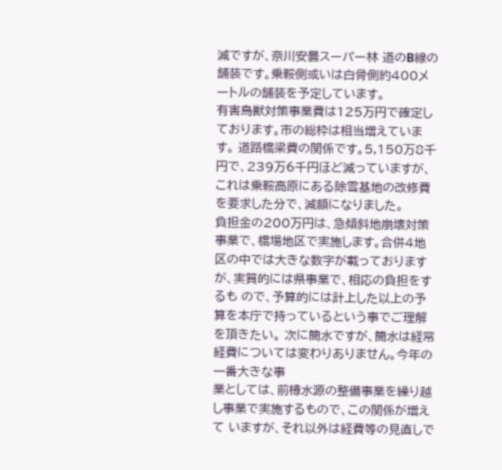減ですが、奈川安曇スーパー林 道のB線の舗装です。乗鞍側或いは白骨側約400メートルの舗装を予定しています。
有害鳥獣対策事業費は125万円で確定しております。市の総枠は相当増えています。 道路橋梁費の関係です。5,150万8千円で、239万6千円ほど減っていますが、
これは乗鞍高原にある除雪基地の改修費を要求した分で、減額になりました。
負担金の200万円は、急傾斜地崩壊対策事業で、橋場地区で実施します。合併4地 区の中では大きな数字が載っておりますが、実質的には県事業で、相応の負担をするも ので、予算的には計上した以上の予算を本庁で持っているという事でご理解を頂きたい。 次に簡水ですが、簡水は経常経費については変わりありません。今年の一番大きな事
業としては、前樽水源の整備事業を繰り越し事業で実施するもので、この関係が増えて いますが、それ以外は経費等の見直しで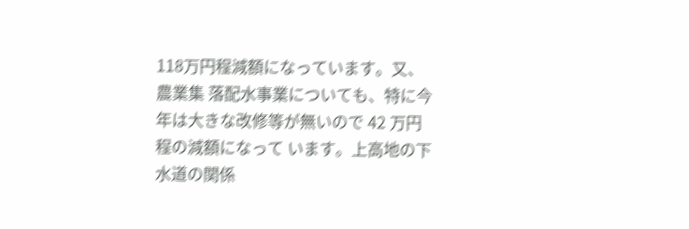118万円程減額になっています。又、農業集 落配水事業についても、特に今年は大きな改修等が無いので 42 万円程の減額になって います。上高地の下水道の関係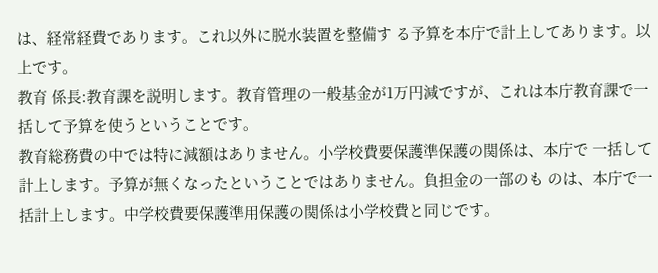は、経常経費であります。これ以外に脱水装置を整備す る予算を本庁で計上してあります。以上です。
教育 係長:教育課を説明します。教育管理の一般基金が1万円減ですが、これは本庁教育課で一 括して予算を使うということです。
教育総務費の中では特に減額はありません。小学校費要保護準保護の関係は、本庁で 一括して計上します。予算が無くなったということではありません。負担金の一部のも のは、本庁で一括計上します。中学校費要保護準用保護の関係は小学校費と同じです。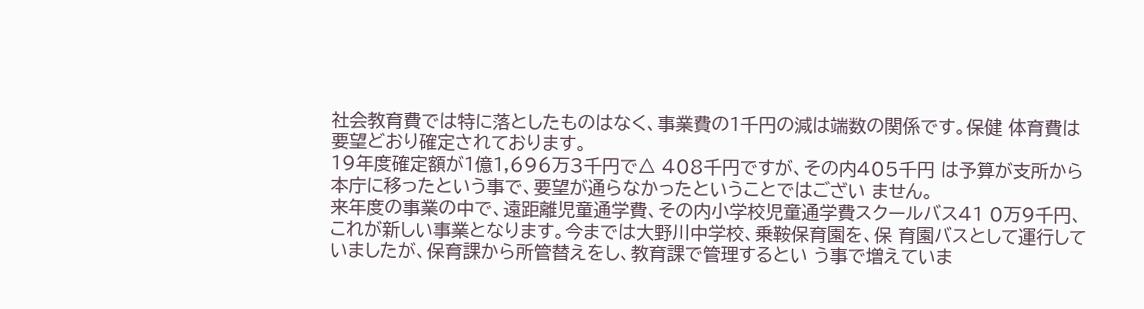社会教育費では特に落としたものはなく、事業費の1千円の減は端数の関係です。保健 体育費は要望どおり確定されております。
19年度確定額が1億1,696万3千円で△ 408千円ですが、その内405千円 は予算が支所から本庁に移ったという事で、要望が通らなかったということではござい ません。
来年度の事業の中で、遠距離児童通学費、その内小学校児童通学費スクールバス41 0万9千円、これが新しい事業となります。今までは大野川中学校、乗鞍保育園を、保 育園バスとして運行していましたが、保育課から所管替えをし、教育課で管理するとい う事で増えていま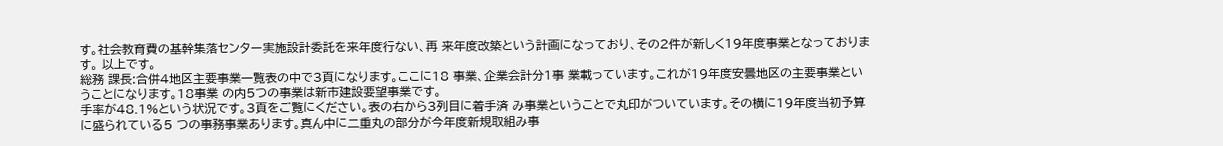す。社会教育費の基幹集落センター実施設計委託を来年度行ない、再 来年度改築という計画になっており、その2件が新しく19年度事業となっております。 以上です。
総務 課長:合併4地区主要事業一覧表の中で3頁になります。ここに18 事業、企業会計分1事 業載っています。これが19年度安曇地区の主要事業ということになります。18事業 の内5つの事業は新市建設要望事業です。
手率が48.1%という状況です。3頁をご覧にください。表の右から3列目に着手済 み事業ということで丸印がついています。その横に19年度当初予算に盛られている5 つの事務事業あります。真ん中に二重丸の部分が今年度新規取組み事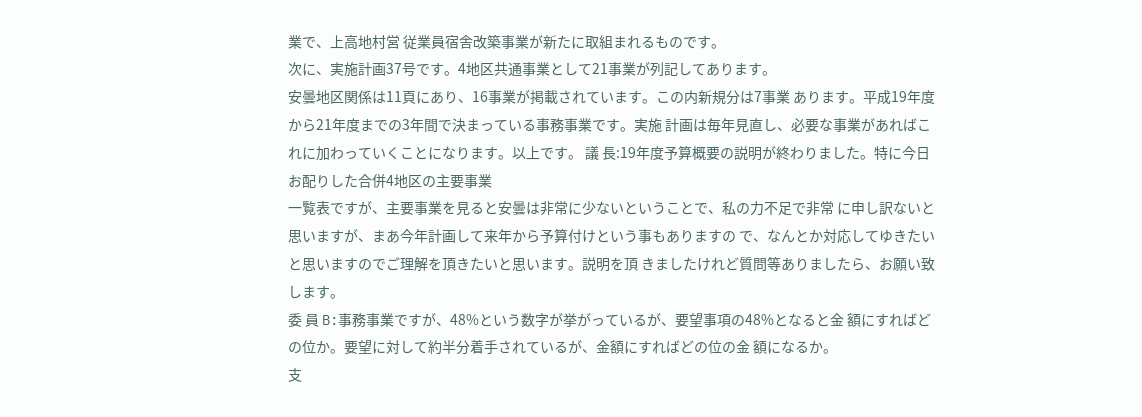業で、上高地村営 従業員宿舎改築事業が新たに取組まれるものです。
次に、実施計画37号です。4地区共通事業として21事業が列記してあります。
安曇地区関係は11頁にあり、16事業が掲載されています。この内新規分は7事業 あります。平成19年度から21年度までの3年間で決まっている事務事業です。実施 計画は毎年見直し、必要な事業があればこれに加わっていくことになります。以上です。 議 長:19年度予算概要の説明が終わりました。特に今日お配りした合併4地区の主要事業
一覧表ですが、主要事業を見ると安曇は非常に少ないということで、私の力不足で非常 に申し訳ないと思いますが、まあ今年計画して来年から予算付けという事もありますの で、なんとか対応してゆきたいと思いますのでご理解を頂きたいと思います。説明を頂 きましたけれど質問等ありましたら、お願い致します。
委 員 B:事務事業ですが、48%という数字が挙がっているが、要望事項の48%となると金 額にすればどの位か。要望に対して約半分着手されているが、金額にすればどの位の金 額になるか。
支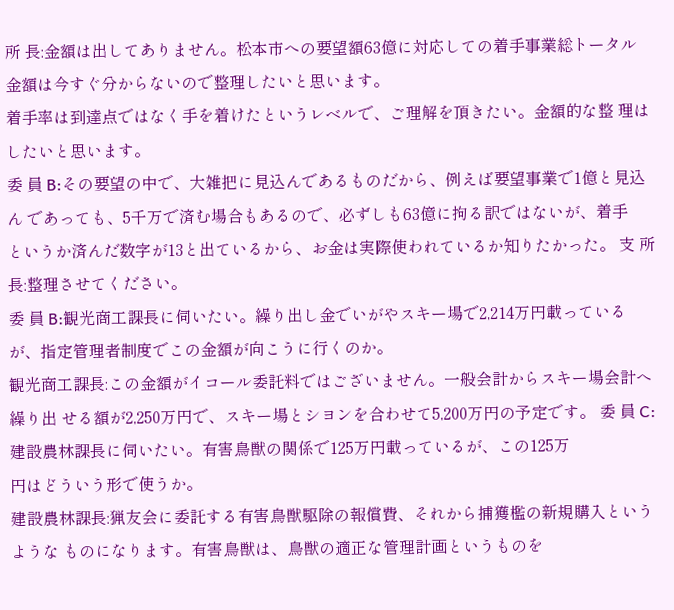所 長:金額は出してありません。松本市への要望額63億に対応しての着手事業総トータル 金額は今すぐ分からないので整理したいと思います。
着手率は到達点ではなく手を着けたというレベルで、ご理解を頂きたい。金額的な整 理はしたいと思います。
委 員 B:その要望の中で、大雑把に見込んであるものだから、例えば要望事業で1億と見込ん であっても、5千万で済む場合もあるので、必ずしも63億に拘る訳ではないが、着手
というか済んだ数字が13と出ているから、お金は実際使われているか知りたかった。 支 所 長:整理させてください。
委 員 B:観光商工課長に伺いたい。繰り出し金でいがやスキー場で2,214万円載っている が、指定管理者制度でこの金額が向こうに行くのか。
観光商工課長:この金額がイコール委託料ではございません。一般会計からスキー場会計へ繰り出 せる額が2,250万円で、スキー場とシヨンを合わせて5,200万円の予定です。 委 員 C:建設農林課長に伺いたい。有害鳥獣の関係で125万円載っているが、この125万
円はどういう形で使うか。
建設農林課長:猟友会に委託する有害鳥獣駆除の報償費、それから捕獲檻の新規購入というような ものになります。有害鳥獣は、鳥獣の適正な管理計画というものを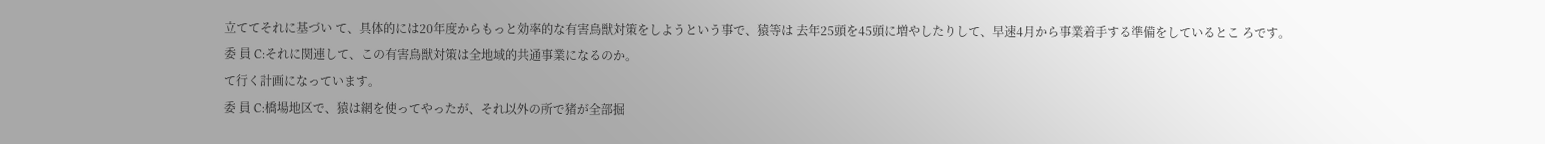立ててそれに基づい て、具体的には20年度からもっと効率的な有害鳥獣対策をしようという事で、猿等は 去年25頭を45頭に増やしたりして、早速4月から事業着手する準備をしているとこ ろです。
委 員 C:それに関連して、この有害鳥獣対策は全地域的共通事業になるのか。
て行く計画になっています。
委 員 C:橋場地区で、猿は網を使ってやったが、それ以外の所で猪が全部掘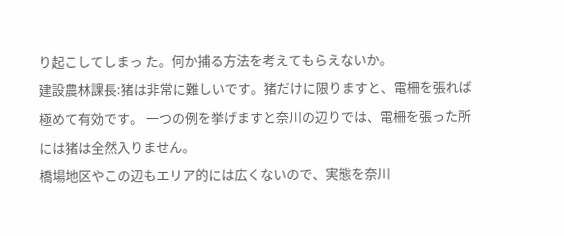り起こしてしまっ た。何か捕る方法を考えてもらえないか。
建設農林課長:猪は非常に難しいです。猪だけに限りますと、電柵を張れば極めて有効です。 一つの例を挙げますと奈川の辺りでは、電柵を張った所には猪は全然入りません。
橋場地区やこの辺もエリア的には広くないので、実態を奈川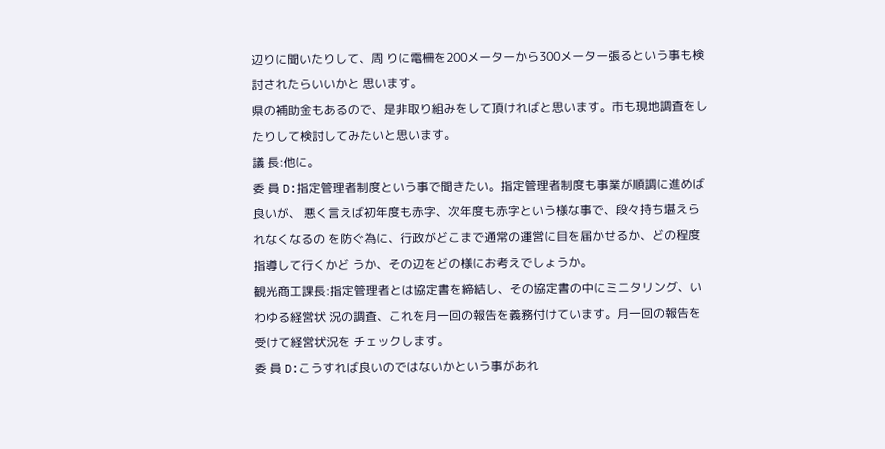辺りに聞いたりして、周 りに電柵を200メーターから300メーター張るという事も検討されたらいいかと 思います。
県の補助金もあるので、是非取り組みをして頂ければと思います。市も現地調査をし たりして検討してみたいと思います。
議 長:他に。
委 員 D:指定管理者制度という事で聞きたい。指定管理者制度も事業が順調に進めば良いが、 悪く言えば初年度も赤字、次年度も赤字という様な事で、段々持ち堪えられなくなるの を防ぐ為に、行政がどこまで通常の運営に目を届かせるか、どの程度指導して行くかど うか、その辺をどの様にお考えでしょうか。
観光商工課長:指定管理者とは協定書を締結し、その協定書の中にミニタリング、いわゆる経営状 況の調査、これを月一回の報告を義務付けています。月一回の報告を受けて経営状況を チェックします。
委 員 D:こうすれば良いのではないかという事があれ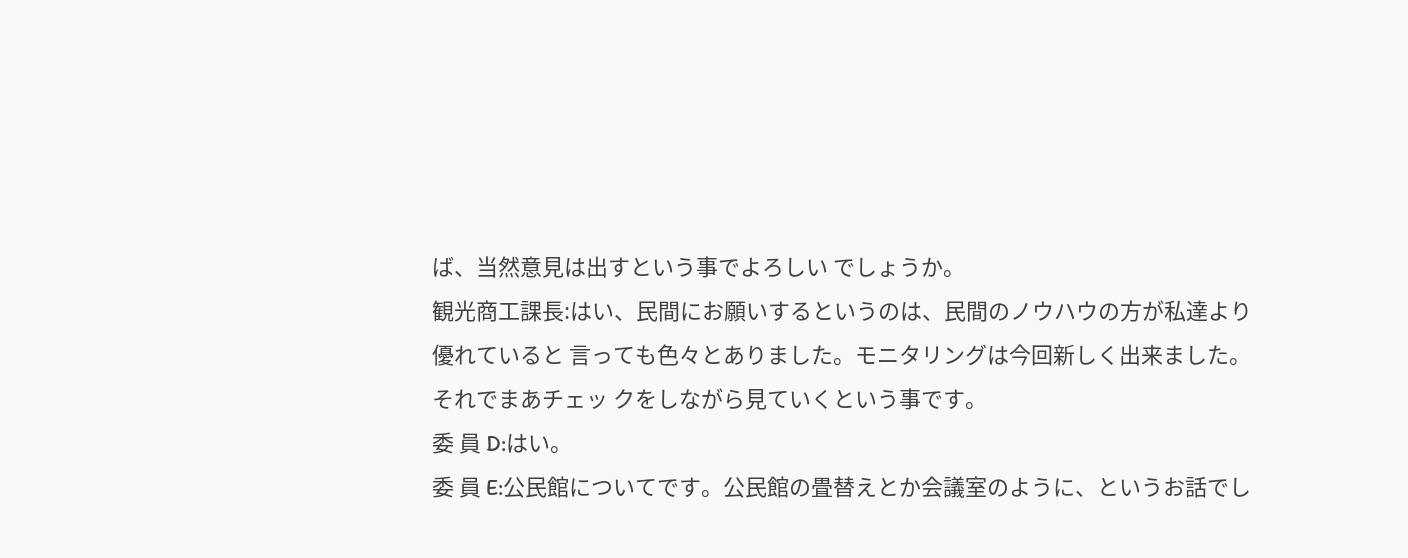ば、当然意見は出すという事でよろしい でしょうか。
観光商工課長:はい、民間にお願いするというのは、民間のノウハウの方が私達より優れていると 言っても色々とありました。モニタリングは今回新しく出来ました。それでまあチェッ クをしながら見ていくという事です。
委 員 D:はい。
委 員 E:公民館についてです。公民館の畳替えとか会議室のように、というお話でし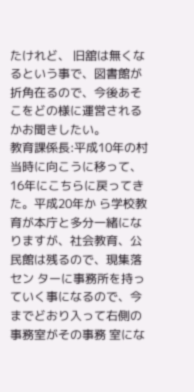たけれど、 旧舘は無くなるという事で、図書館が折角在るので、今後あそこをどの様に運営される かお聞きしたい。
教育課係長:平成10年の村当時に向こうに移って、16年にこちらに戻ってきた。平成20年か ら学校教育が本庁と多分一緒になりますが、社会教育、公民館は残るので、現集落セン ターに事務所を持っていく事になるので、今までどおり入って右側の事務室がその事務 室にな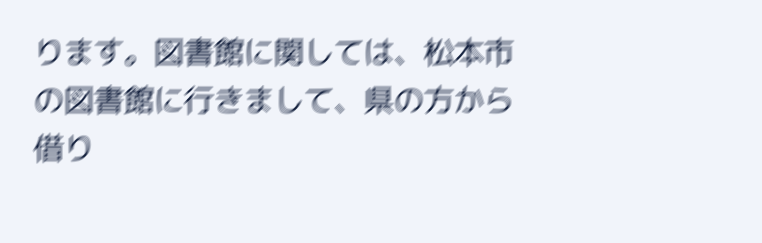ります。図書館に関しては、松本市の図書館に行きまして、県の方から借り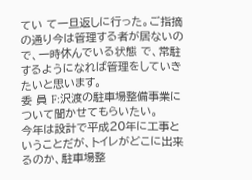てい て一旦返しに行った。ご指摘の通り今は管理する者が居ないので、一時休んでいる状態 で、常駐するようになれば管理をしていきたいと思います。
委 員 F:沢渡の駐車場整備事業について聞かせてもらいたい。
今年は設計で平成20年に工事ということだが、トイレがどこに出来るのか、駐車場整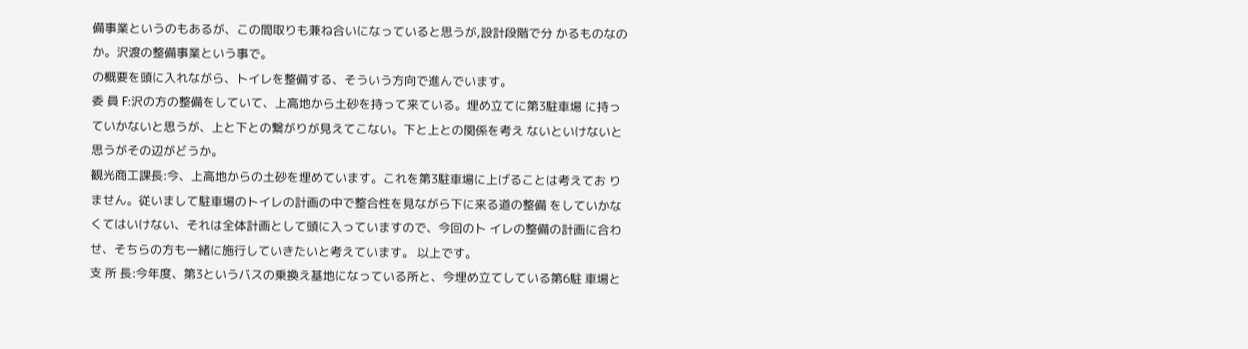備事業というのもあるが、この間取りも兼ね合いになっていると思うが,設計段階で分 かるものなのか。沢渡の整備事業という事で。
の概要を頭に入れながら、トイレを整備する、そういう方向で進んでいます。
委 員 F:沢の方の整備をしていて、上高地から土砂を持って来ている。埋め立てに第3駐車場 に持っていかないと思うが、上と下との繋がりが見えてこない。下と上との関係を考え ないといけないと思うがその辺がどうか。
観光商工課長:今、上高地からの土砂を埋めています。これを第3駐車場に上げることは考えてお りません。従いまして駐車場のトイレの計画の中で整合性を見ながら下に来る道の整備 をしていかなくてはいけない、それは全体計画として頭に入っていますので、今回のト イレの整備の計画に合わせ、そちらの方も一緒に施行していきたいと考えています。 以上です。
支 所 長:今年度、第3というバスの乗換え基地になっている所と、今埋め立てしている第6駐 車場と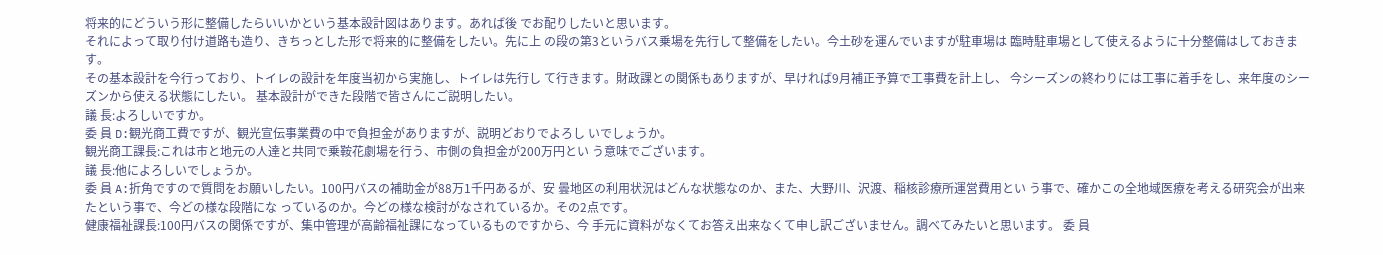将来的にどういう形に整備したらいいかという基本設計図はあります。あれば後 でお配りしたいと思います。
それによって取り付け道路も造り、きちっとした形で将来的に整備をしたい。先に上 の段の第3というバス乗場を先行して整備をしたい。今土砂を運んでいますが駐車場は 臨時駐車場として使えるように十分整備はしておきます。
その基本設計を今行っており、トイレの設計を年度当初から実施し、トイレは先行し て行きます。財政課との関係もありますが、早ければ9月補正予算で工事費を計上し、 今シーズンの終わりには工事に着手をし、来年度のシーズンから使える状態にしたい。 基本設計ができた段階で皆さんにご説明したい。
議 長:よろしいですか。
委 員 D:観光商工費ですが、観光宣伝事業費の中で負担金がありますが、説明どおりでよろし いでしょうか。
観光商工課長:これは市と地元の人達と共同で乗鞍花劇場を行う、市側の負担金が200万円とい う意味でございます。
議 長:他によろしいでしょうか。
委 員 A:折角ですので質問をお願いしたい。100円バスの補助金が88万1千円あるが、安 曇地区の利用状況はどんな状態なのか、また、大野川、沢渡、稲核診療所運営費用とい う事で、確かこの全地域医療を考える研究会が出来たという事で、今どの様な段階にな っているのか。今どの様な検討がなされているか。その2点です。
健康福祉課長:100円バスの関係ですが、集中管理が高齢福祉課になっているものですから、今 手元に資料がなくてお答え出来なくて申し訳ございません。調べてみたいと思います。 委 員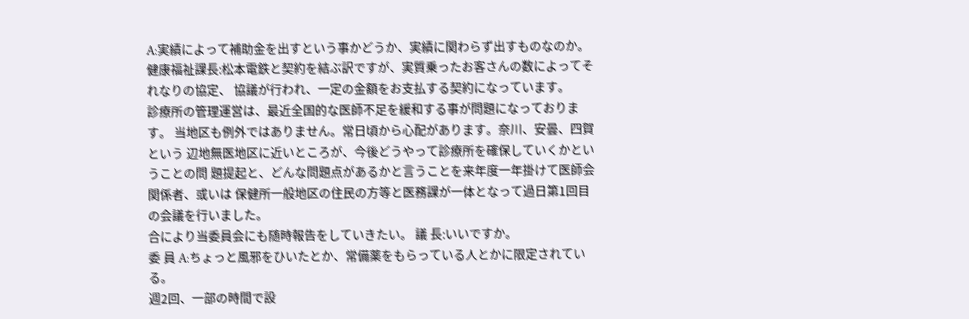A:実績によって補助金を出すという事かどうか、実績に関わらず出すものなのか。
健康福祉課長:松本電鉄と契約を結ぶ訳ですが、実質乗ったお客さんの数によってそれなりの協定、 協議が行われ、一定の金額をお支払する契約になっています。
診療所の管理運営は、最近全国的な医師不足を緩和する事が問題になっております。 当地区も例外ではありません。常日頃から心配があります。奈川、安曇、四賀という 辺地無医地区に近いところが、今後どうやって診療所を確保していくかということの問 題提起と、どんな問題点があるかと言うことを来年度一年掛けて医師会関係者、或いは 保健所一般地区の住民の方等と医務課が一体となって過日第1回目の会議を行いました。
合により当委員会にも随時報告をしていきたい。 議 長:いいですか。
委 員 A:ちょっと風邪をひいたとか、常備薬をもらっている人とかに限定されている。
週2回、一部の時間で設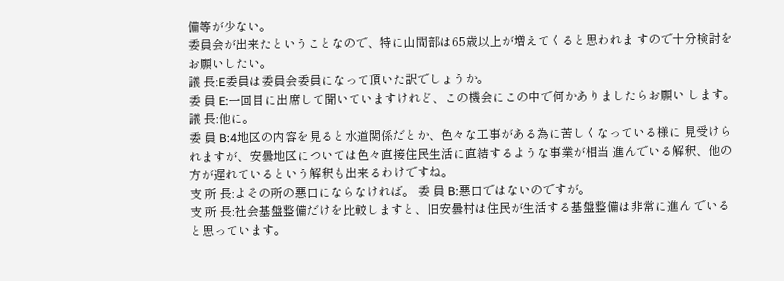備等が少ない。
委員会が出来たということなので、特に山間部は65歳以上が増えてくると思われま すので十分検討をお願いしたい。
議 長:E委員は委員会委員になって頂いた訳でしょうか。
委 員 E:一回目に出席して聞いていますけれど、この機会にこの中で何かありましたらお願い します。
議 長:他に。
委 員 B:4地区の内容を見ると水道関係だとか、色々な工事がある為に苦しくなっている様に 見受けられますが、安曇地区については色々直接住民生活に直結するような事業が相当 進んでいる解釈、他の方が遅れているという解釈も出来るわけですね。
支 所 長:よその所の悪口にならなければ。 委 員 B:悪口ではないのですが。
支 所 長:社会基盤整備だけを比較しますと、旧安曇村は住民が生活する基盤整備は非常に進ん でいると思っています。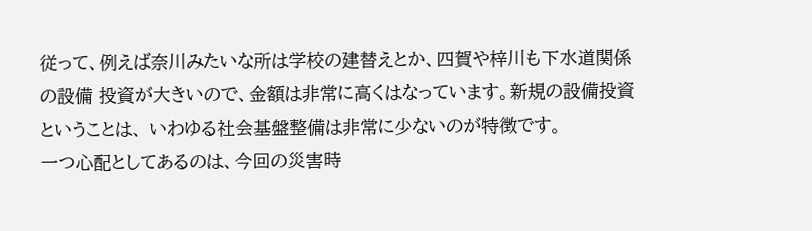従って、例えば奈川みたいな所は学校の建替えとか、四賀や梓川も下水道関係の設備 投資が大きいので、金額は非常に高くはなっています。新規の設備投資ということは、 いわゆる社会基盤整備は非常に少ないのが特徴です。
一つ心配としてあるのは、今回の災害時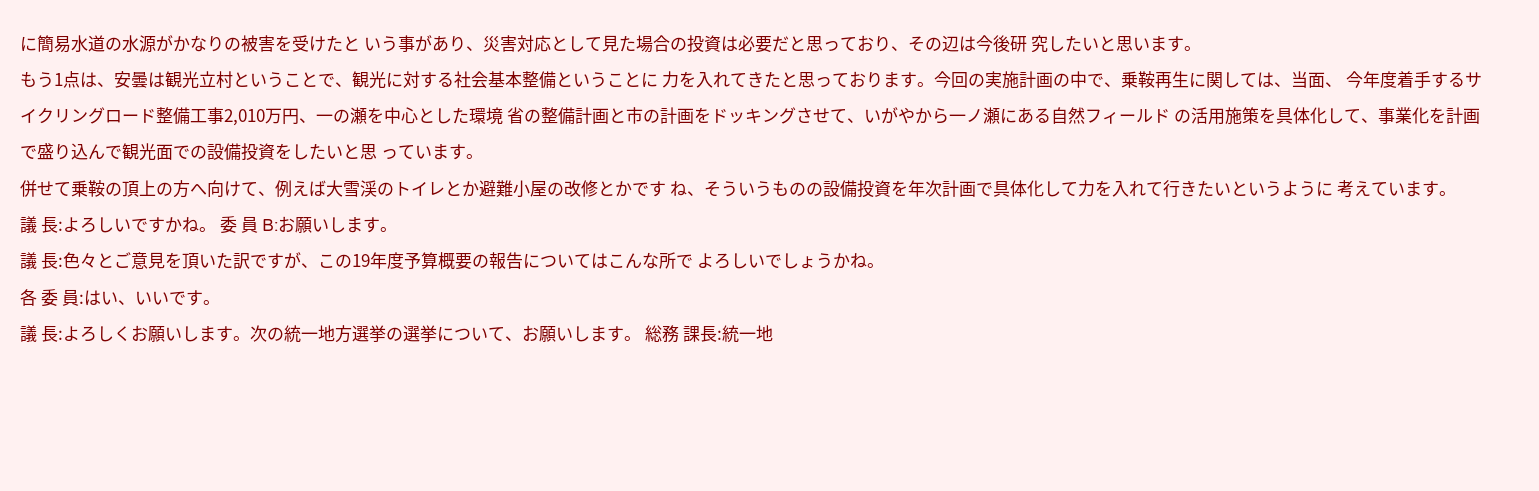に簡易水道の水源がかなりの被害を受けたと いう事があり、災害対応として見た場合の投資は必要だと思っており、その辺は今後研 究したいと思います。
もう1点は、安曇は観光立村ということで、観光に対する社会基本整備ということに 力を入れてきたと思っております。今回の実施計画の中で、乗鞍再生に関しては、当面、 今年度着手するサイクリングロード整備工事2,010万円、一の瀬を中心とした環境 省の整備計画と市の計画をドッキングさせて、いがやから一ノ瀬にある自然フィールド の活用施策を具体化して、事業化を計画で盛り込んで観光面での設備投資をしたいと思 っています。
併せて乗鞍の頂上の方へ向けて、例えば大雪渓のトイレとか避難小屋の改修とかです ね、そういうものの設備投資を年次計画で具体化して力を入れて行きたいというように 考えています。
議 長:よろしいですかね。 委 員 B:お願いします。
議 長:色々とご意見を頂いた訳ですが、この19年度予算概要の報告についてはこんな所で よろしいでしょうかね。
各 委 員:はい、いいです。
議 長:よろしくお願いします。次の統一地方選挙の選挙について、お願いします。 総務 課長:統一地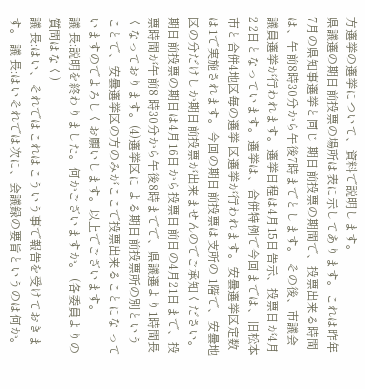方選挙の選挙について、資料で説明します。
県議選の期日前投票の場所は表に示してあります。これは昨年7月の県知事選挙と同じ 期日前投票の期間で、投票出来る時間は、午前8時30分から午後7時までとします。 その後、市議会議員選挙が行われます。選挙日程は4月15日告示、投票日が4月2 2日となっています。選挙は、合併特例で今回までは、旧松本市と合併4地区毎の選挙 区選挙が行われます。安曇選挙区定数は1で実施されます。今回の期日前投票は支所の 1階で、安曇地区の分だけしか期日前投票が出来ませんのでご承知ください。
期日前投票の期日は4月16日から投票日前日の4月21日まで、投票時間が午前8 時30分から午後8時までで、県議選より1時間長くなっております。(4)選挙区に よる期日前投票所の別ということで、安曇選挙区の方のみがここで投票出来ることにな っていますのでよろしくお願いします。以上でございます。
議 長:説明を終わりました。何かございますか。 (各委員よりの質問はなく)
議 長:はい、それではこれはこういう事で報告を受けておきます。 議 長:はいそれでは次に、会議録の要旨というのは何か。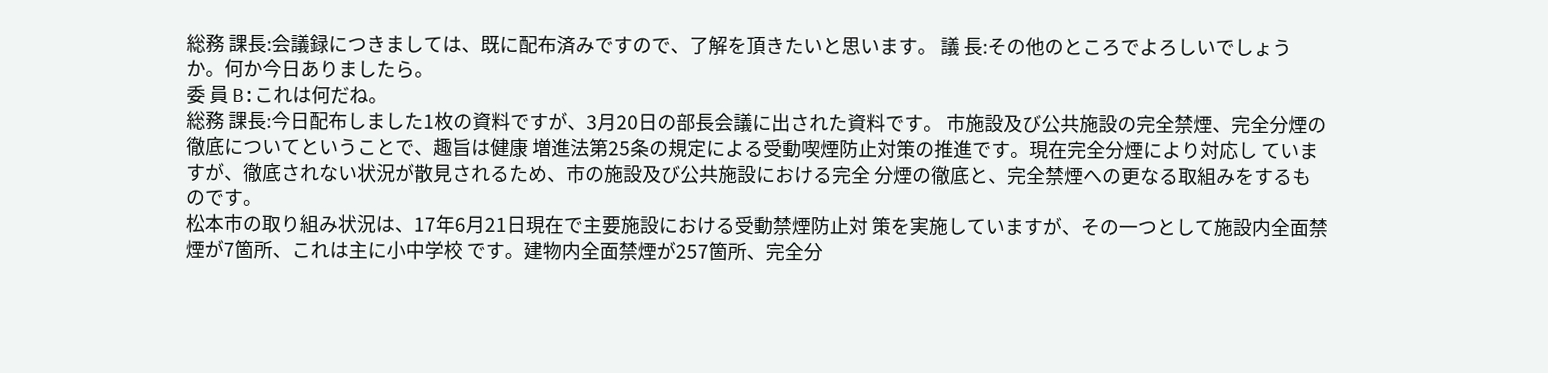総務 課長:会議録につきましては、既に配布済みですので、了解を頂きたいと思います。 議 長:その他のところでよろしいでしょうか。何か今日ありましたら。
委 員 B:これは何だね。
総務 課長:今日配布しました1枚の資料ですが、3月20日の部長会議に出された資料です。 市施設及び公共施設の完全禁煙、完全分煙の徹底についてということで、趣旨は健康 増進法第25条の規定による受動喫煙防止対策の推進です。現在完全分煙により対応し ていますが、徹底されない状況が散見されるため、市の施設及び公共施設における完全 分煙の徹底と、完全禁煙への更なる取組みをするものです。
松本市の取り組み状況は、17年6月21日現在で主要施設における受動禁煙防止対 策を実施していますが、その一つとして施設内全面禁煙が7箇所、これは主に小中学校 です。建物内全面禁煙が257箇所、完全分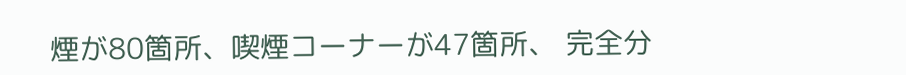煙が80箇所、喫煙コーナーが47箇所、 完全分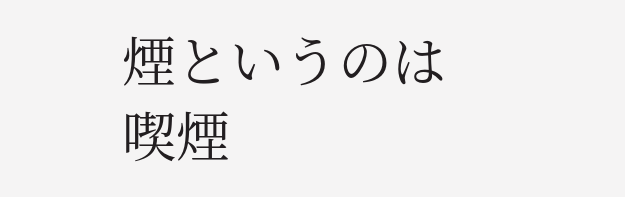煙というのは喫煙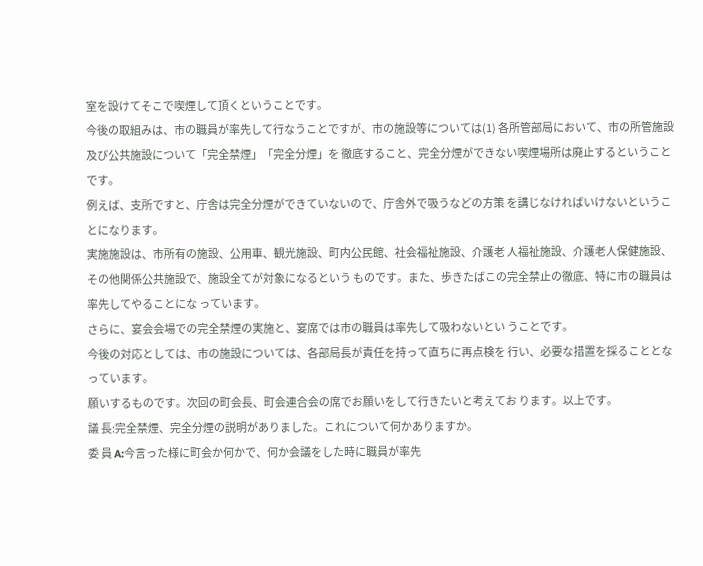室を設けてそこで喫煙して頂くということです。
今後の取組みは、市の職員が率先して行なうことですが、市の施設等については(1) 各所管部局において、市の所管施設及び公共施設について「完全禁煙」「完全分煙」を 徹底すること、完全分煙ができない喫煙場所は廃止するということです。
例えば、支所ですと、庁舎は完全分煙ができていないので、庁舎外で吸うなどの方策 を講じなければいけないということになります。
実施施設は、市所有の施設、公用車、観光施設、町内公民館、社会福祉施設、介護老 人福祉施設、介護老人保健施設、その他関係公共施設で、施設全てが対象になるという ものです。また、歩きたばこの完全禁止の徹底、特に市の職員は率先してやることにな っています。
さらに、宴会会場での完全禁煙の実施と、宴席では市の職員は率先して吸わないとい うことです。
今後の対応としては、市の施設については、各部局長が責任を持って直ちに再点検を 行い、必要な措置を採ることとなっています。
願いするものです。次回の町会長、町会連合会の席でお願いをして行きたいと考えてお ります。以上です。
議 長:完全禁煙、完全分煙の説明がありました。これについて何かありますか。
委 員 A:今言った様に町会か何かで、何か会議をした時に職員が率先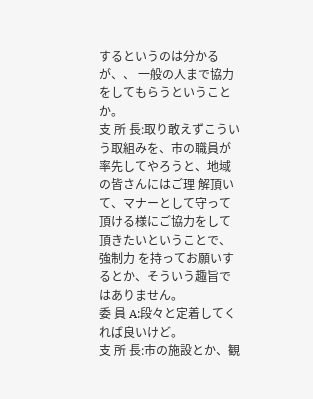するというのは分かるが、、 一般の人まで協力をしてもらうということか。
支 所 長:取り敢えずこういう取組みを、市の職員が率先してやろうと、地域の皆さんにはご理 解頂いて、マナーとして守って頂ける様にご協力をして頂きたいということで、強制力 を持ってお願いするとか、そういう趣旨ではありません。
委 員 A:段々と定着してくれば良いけど。
支 所 長:市の施設とか、観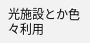光施設とか色々利用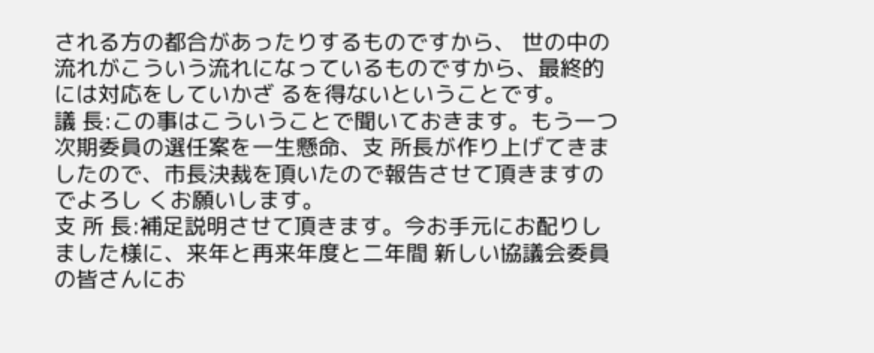される方の都合があったりするものですから、 世の中の流れがこういう流れになっているものですから、最終的には対応をしていかざ るを得ないということです。
議 長:この事はこういうことで聞いておきます。もう一つ次期委員の選任案を一生懸命、支 所長が作り上げてきましたので、市長決裁を頂いたので報告させて頂きますのでよろし くお願いします。
支 所 長:補足説明させて頂きます。今お手元にお配りしました様に、来年と再来年度と二年間 新しい協議会委員の皆さんにお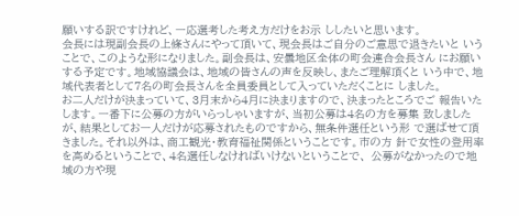願いする訳ですけれど、一応選考した考え方だけをお示 ししたいと思います。
会長には現副会長の上條さんにやって頂いて、現会長はご自分のご意思で退きたいと いうことで、このような形になりました。副会長は、安曇地区全体の町会連合会長さん にお願いする予定です。地域協議会は、地域の皆さんの声を反映し、またご理解頂くと いう中で、地域代表者として7名の町会長さんを全員委員として入っていただくことに しました。
お二人だけが決まっていて、3月末から4月に決まりますので、決まったところでご 報告いたします。一番下に公募の方がいらっしゃいますが、当初公募は4名の方を募集 致しましたが、結果としてお一人だけが応募されたものですから、無条件選任という形 で選ばせて頂きました。それ以外は、商工観光・教育福祉関係ということです。市の方 針で女性の登用率を高めるということで、4名選任しなければいけないということで、 公募がなかったので地域の方や現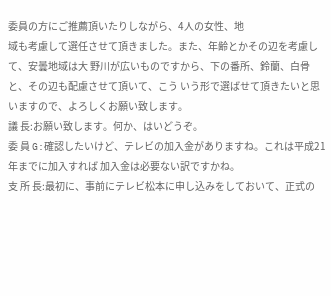委員の方にご推薦頂いたりしながら、4人の女性、地
域も考慮して選任させて頂きました。また、年齢とかその辺を考慮して、安曇地域は大 野川が広いものですから、下の番所、鈴蘭、白骨と、その辺も配慮させて頂いて、こう いう形で選ばせて頂きたいと思いますので、よろしくお願い致します。
議 長:お願い致します。何か、はいどうぞ。
委 員 G:確認したいけど、テレビの加入金がありますね。これは平成21年までに加入すれば 加入金は必要ない訳ですかね。
支 所 長:最初に、事前にテレビ松本に申し込みをしておいて、正式の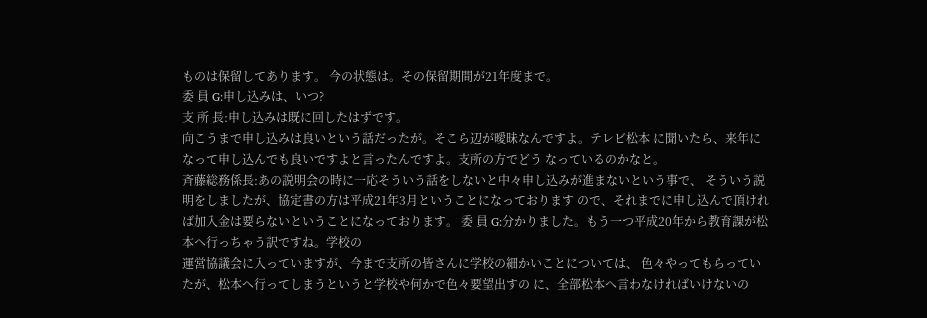ものは保留してあります。 今の状態は。その保留期間が21年度まで。
委 員 G:申し込みは、いつ?
支 所 長:申し込みは既に回したはずです。
向こうまで申し込みは良いという話だったが。そこら辺が曖昧なんですよ。テレビ松本 に聞いたら、来年になって申し込んでも良いですよと言ったんですよ。支所の方でどう なっているのかなと。
斉藤総務係長:あの説明会の時に一応そういう話をしないと中々申し込みが進まないという事で、 そういう説明をしましたが、協定書の方は平成21年3月ということになっております ので、それまでに申し込んで頂ければ加入金は要らないということになっております。 委 員 G:分かりました。もう一つ平成20年から教育課が松本へ行っちゃう訳ですね。学校の
運営協議会に入っていますが、今まで支所の皆さんに学校の細かいことについては、 色々やってもらっていたが、松本へ行ってしまうというと学校や何かで色々要望出すの に、全部松本へ言わなければいけないの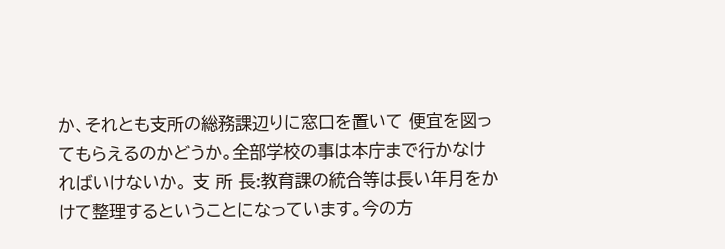か、それとも支所の総務課辺りに窓口を置いて 便宜を図ってもらえるのかどうか。全部学校の事は本庁まで行かなければいけないか。 支 所 長:教育課の統合等は長い年月をかけて整理するということになっています。今の方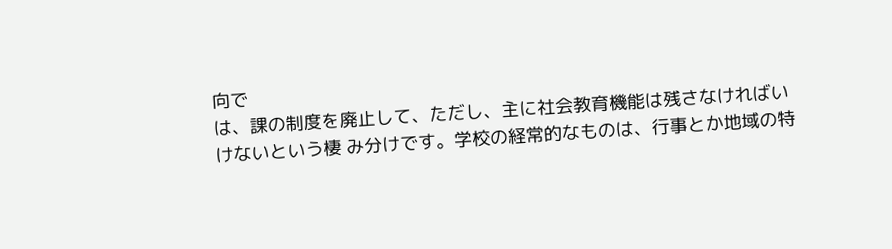向で
は、課の制度を廃止して、ただし、主に社会教育機能は残さなければいけないという棲 み分けです。学校の経常的なものは、行事とか地域の特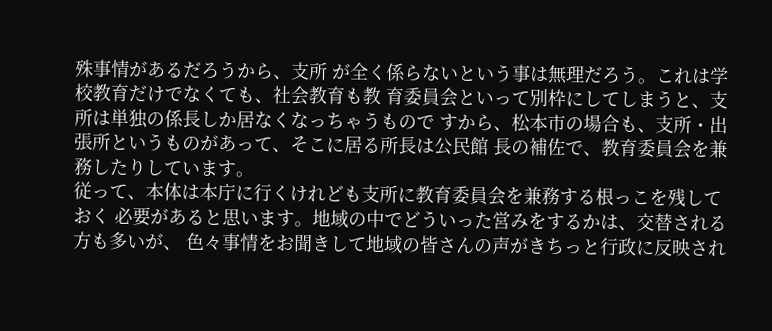殊事情があるだろうから、支所 が全く係らないという事は無理だろう。これは学校教育だけでなくても、社会教育も教 育委員会といって別枠にしてしまうと、支所は単独の係長しか居なくなっちゃうもので すから、松本市の場合も、支所・出張所というものがあって、そこに居る所長は公民館 長の補佐で、教育委員会を兼務したりしています。
従って、本体は本庁に行くけれども支所に教育委員会を兼務する根っこを残しておく 必要があると思います。地域の中でどういった営みをするかは、交替される方も多いが、 色々事情をお聞きして地域の皆さんの声がきちっと行政に反映され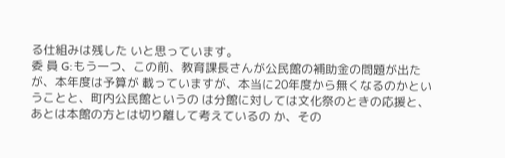る仕組みは残した いと思っています。
委 員 G:もう一つ、この前、教育課長さんが公民館の補助金の問題が出たが、本年度は予算が 載っていますが、本当に20年度から無くなるのかということと、町内公民館というの は分館に対しては文化祭のときの応援と、あとは本館の方とは切り離して考えているの か、その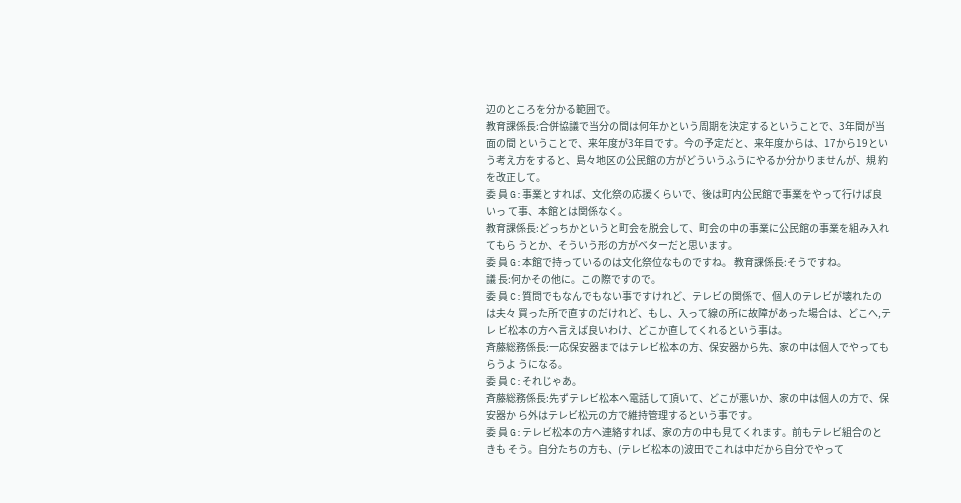辺のところを分かる範囲で。
教育課係長:合併協議で当分の間は何年かという周期を決定するということで、3年間が当面の間 ということで、来年度が3年目です。今の予定だと、来年度からは、17から19とい う考え方をすると、島々地区の公民館の方がどういうふうにやるか分かりませんが、規 約を改正して。
委 員 G:事業とすれば、文化祭の応援くらいで、後は町内公民館で事業をやって行けば良いっ て事、本館とは関係なく。
教育課係長:どっちかというと町会を脱会して、町会の中の事業に公民館の事業を組み入れてもら うとか、そういう形の方がベターだと思います。
委 員 G:本館で持っているのは文化祭位なものですね。 教育課係長:そうですね。
議 長:何かその他に。この際ですので。
委 員 C:質問でもなんでもない事ですけれど、テレビの関係で、個人のテレビが壊れたのは夫々 買った所で直すのだけれど、もし、入って線の所に故障があった場合は、どこへ,テレ ビ松本の方へ言えば良いわけ、どこか直してくれるという事は。
斉藤総務係長:一応保安器まではテレビ松本の方、保安器から先、家の中は個人でやってもらうよ うになる。
委 員 C:それじゃあ。
斉藤総務係長:先ずテレビ松本へ電話して頂いて、どこが悪いか、家の中は個人の方で、保安器か ら外はテレビ松元の方で維持管理するという事です。
委 員 G:テレビ松本の方へ連絡すれば、家の方の中も見てくれます。前もテレビ組合のときも そう。自分たちの方も、(テレビ松本の)波田でこれは中だから自分でやって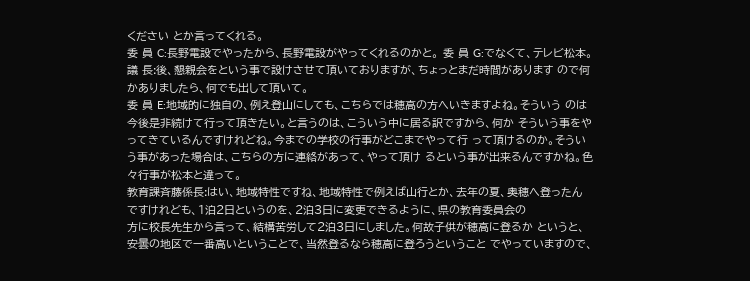ください とか言ってくれる。
委 員 C:長野電設でやったから、長野電設がやってくれるのかと。 委 員 G:でなくて、テレビ松本。
議 長:後、懇親会をという事で設けさせて頂いておりますが、ちょっとまだ時間があります ので何かありましたら、何でも出して頂いて。
委 員 E:地域的に独自の、例え登山にしても、こちらでは穂高の方へいきますよね。そういう のは今後是非続けて行って頂きたい。と言うのは、こういう中に居る訳ですから、何か そういう事をやってきているんですけれどね。今までの学校の行事がどこまでやって行 って頂けるのか。そういう事があった場合は、こちらの方に連絡があって、やって頂け るという事が出来るんですかね。色々行事が松本と違って。
教育課斉藤係長:はい、地域特性ですね、地域特性で例えば山行とか、去年の夏、奥穂へ登ったん ですけれども、1泊2日というのを、2泊3日に変更できるように、県の教育委員会の
方に校長先生から言って、結構苦労して2泊3日にしました。何故子供が穂高に登るか というと、安曇の地区で一番高いということで、当然登るなら穂高に登ろうということ でやっていますので、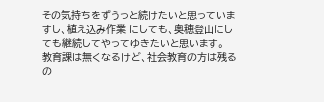その気持ちをずうっと続けたいと思っていますし、植え込み作業 にしても、奥穂登山にしても継続してやってゆきたいと思います。
教育課は無くなるけど、社会教育の方は残るの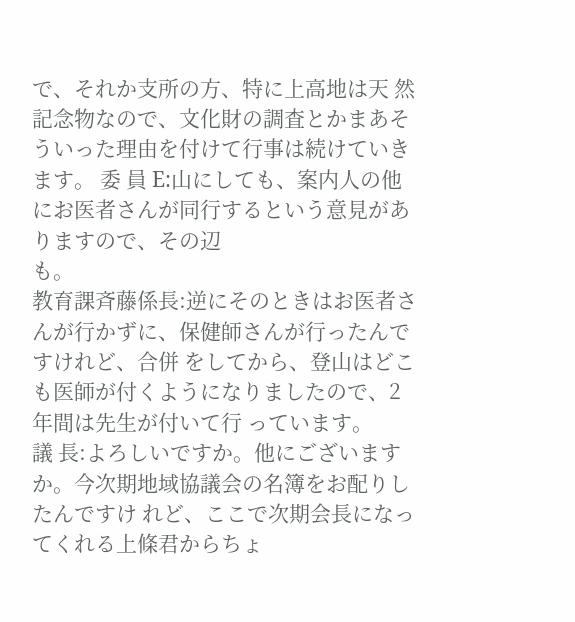で、それか支所の方、特に上高地は天 然記念物なので、文化財の調査とかまあそういった理由を付けて行事は続けていきます。 委 員 E:山にしても、案内人の他にお医者さんが同行するという意見がありますので、その辺
も。
教育課斉藤係長:逆にそのときはお医者さんが行かずに、保健師さんが行ったんですけれど、合併 をしてから、登山はどこも医師が付くようになりましたので、2年間は先生が付いて行 っています。
議 長:よろしいですか。他にございますか。今次期地域協議会の名簿をお配りしたんですけ れど、ここで次期会長になってくれる上條君からちょ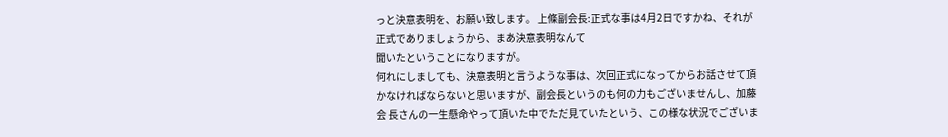っと決意表明を、お願い致します。 上條副会長:正式な事は4月2日ですかね、それが正式でありましょうから、まあ決意表明なんて
聞いたということになりますが。
何れにしましても、決意表明と言うような事は、次回正式になってからお話させて頂 かなければならないと思いますが、副会長というのも何の力もございませんし、加藤会 長さんの一生懸命やって頂いた中でただ見ていたという、この様な状況でございま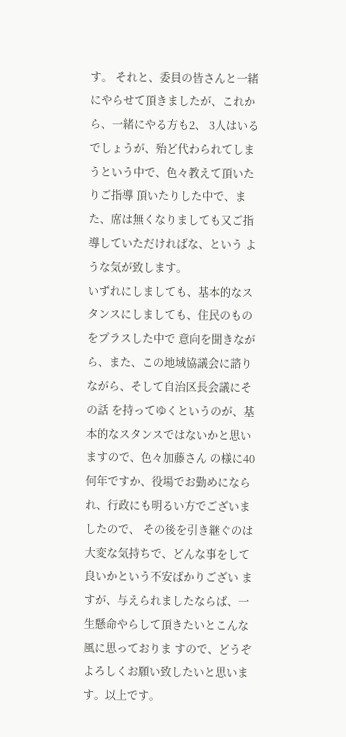す。 それと、委員の皆さんと一緒にやらせて頂きましたが、これから、一緒にやる方も2、 3人はいるでしょうが、殆ど代わられてしまうという中で、色々教えて頂いたりご指導 頂いたりした中で、また、席は無くなりましても又ご指導していただければな、という ような気が致します。
いずれにしましても、基本的なスタンスにしましても、住民のものをプラスした中で 意向を聞きながら、また、この地域協議会に諮りながら、そして自治区長会議にその話 を持ってゆくというのが、基本的なスタンスではないかと思いますので、色々加藤さん の様に40何年ですか、役場でお勤めになられ、行政にも明るい方でございましたので、 その後を引き継ぐのは大変な気持ちで、どんな事をして良いかという不安ばかりござい ますが、与えられましたならば、一生懸命やらして頂きたいとこんな風に思っておりま すので、どうぞよろしくお願い致したいと思います。以上です。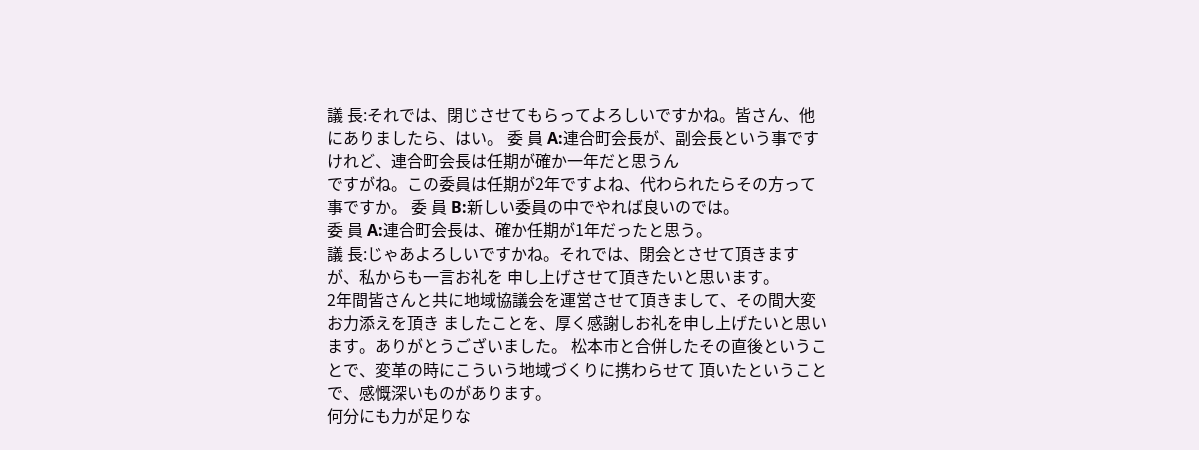議 長:それでは、閉じさせてもらってよろしいですかね。皆さん、他にありましたら、はい。 委 員 A:連合町会長が、副会長という事ですけれど、連合町会長は任期が確か一年だと思うん
ですがね。この委員は任期が2年ですよね、代わられたらその方って事ですか。 委 員 B:新しい委員の中でやれば良いのでは。
委 員 A:連合町会長は、確か任期が1年だったと思う。
議 長:じゃあよろしいですかね。それでは、閉会とさせて頂きますが、私からも一言お礼を 申し上げさせて頂きたいと思います。
2年間皆さんと共に地域協議会を運営させて頂きまして、その間大変お力添えを頂き ましたことを、厚く感謝しお礼を申し上げたいと思います。ありがとうございました。 松本市と合併したその直後ということで、変革の時にこういう地域づくりに携わらせて 頂いたということで、感慨深いものがあります。
何分にも力が足りな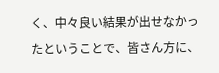く、中々良い結果が出せなかったということで、皆さん方に、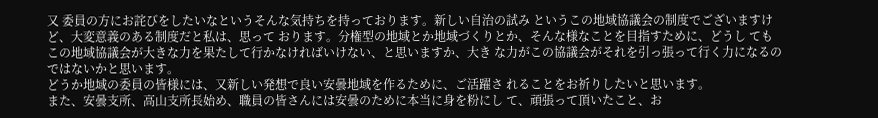又 委員の方にお詫びをしたいなというそんな気持ちを持っております。新しい自治の試み というこの地域協議会の制度でございますけど、大変意義のある制度だと私は、思って おります。分権型の地域とか地域づくりとか、そんな様なことを目指すために、どうし てもこの地域協議会が大きな力を果たして行かなければいけない、と思いますか、大き な力がこの協議会がそれを引っ張って行く力になるのではないかと思います。
どうか地域の委員の皆様には、又新しい発想で良い安曇地域を作るために、ご活躍さ れることをお祈りしたいと思います。
また、安曇支所、高山支所長始め、職員の皆さんには安曇のために本当に身を粉にし て、頑張って頂いたこと、お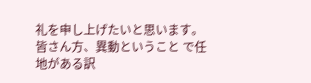礼を申し上げたいと思います。皆さん方、異動ということ で任地がある訳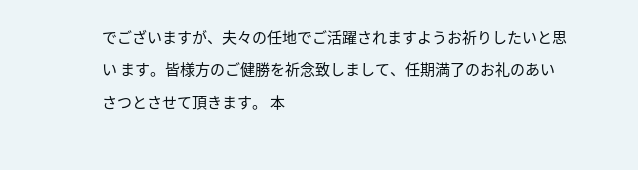でございますが、夫々の任地でご活躍されますようお祈りしたいと思い ます。皆様方のご健勝を祈念致しまして、任期満了のお礼のあいさつとさせて頂きます。 本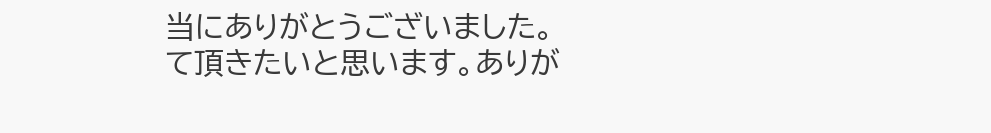当にありがとうございました。
て頂きたいと思います。ありが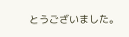とうございました。